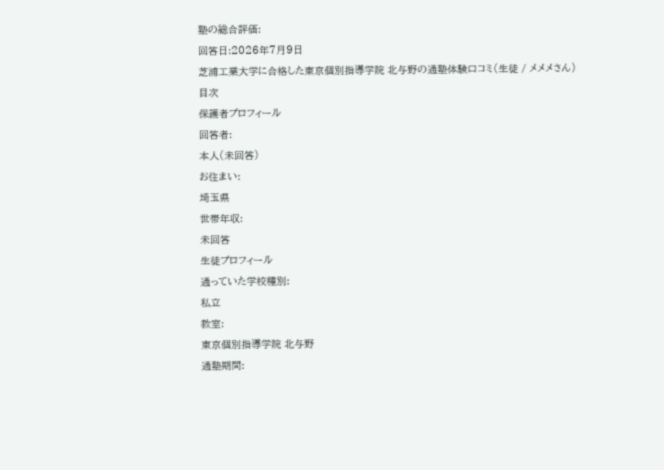塾の総合評価:
回答日:2026年7月9日
芝浦工業大学に合格した東京個別指導学院 北与野の通塾体験口コミ(生徒 / メメメさん)
目次
保護者プロフィール
回答者:
本人(未回答)
お住まい:
埼玉県
世帯年収:
未回答
生徒プロフィール
通っていた学校種別:
私立
教室:
東京個別指導学院 北与野
通塾期間: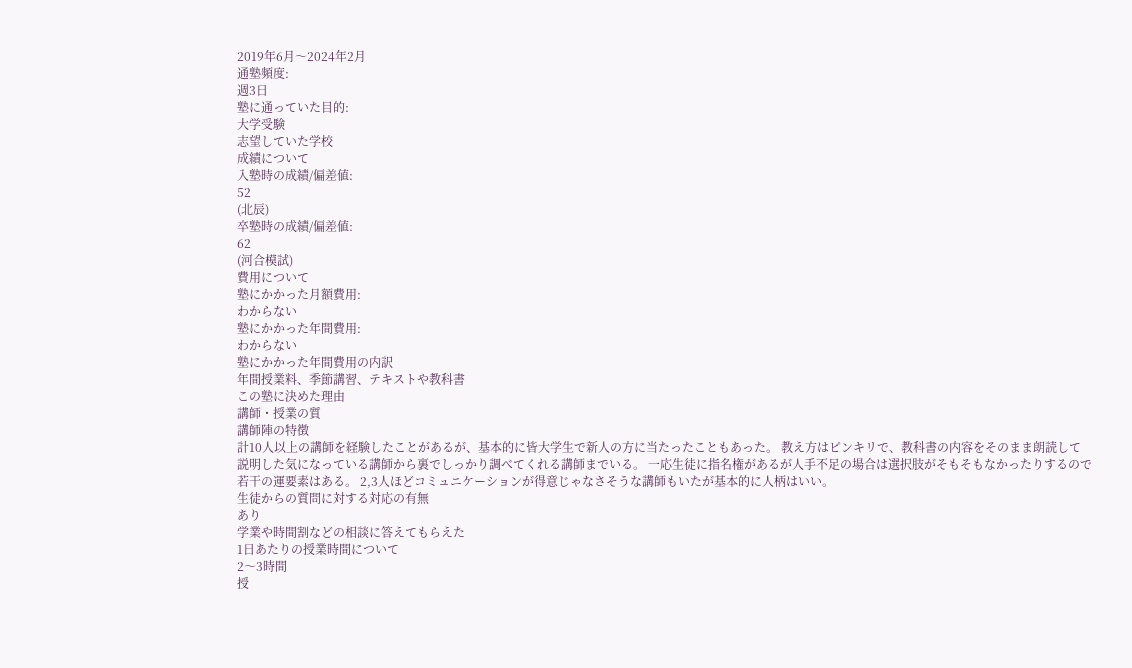2019年6月〜2024年2月
通塾頻度:
週3日
塾に通っていた目的:
大学受験
志望していた学校
成績について
入塾時の成績/偏差値:
52
(北辰)
卒塾時の成績/偏差値:
62
(河合模試)
費用について
塾にかかった月額費用:
わからない
塾にかかった年間費用:
わからない
塾にかかった年間費用の内訳
年間授業料、季節講習、テキストや教科書
この塾に決めた理由
講師・授業の質
講師陣の特徴
計10人以上の講師を経験したことがあるが、基本的に皆大学生で新人の方に当たったこともあった。 教え方はピンキリで、教科書の内容をそのまま朗読して説明した気になっている講師から裏でしっかり調べてくれる講師までいる。 一応生徒に指名権があるが人手不足の場合は選択肢がそもそもなかったりするので若干の運要素はある。 2,3人ほどコミュニケーションが得意じゃなさそうな講師もいたが基本的に人柄はいい。
生徒からの質問に対する対応の有無
あり
学業や時間割などの相談に答えてもらえた
1日あたりの授業時間について
2〜3時間
授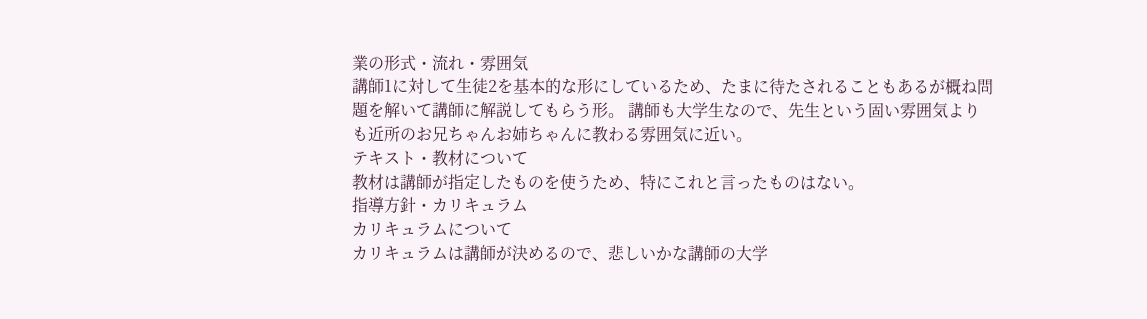業の形式・流れ・雰囲気
講師1に対して生徒2を基本的な形にしているため、たまに待たされることもあるが概ね問題を解いて講師に解説してもらう形。 講師も大学生なので、先生という固い雰囲気よりも近所のお兄ちゃんお姉ちゃんに教わる雰囲気に近い。
テキスト・教材について
教材は講師が指定したものを使うため、特にこれと言ったものはない。
指導方針・カリキュラム
カリキュラムについて
カリキュラムは講師が決めるので、悲しいかな講師の大学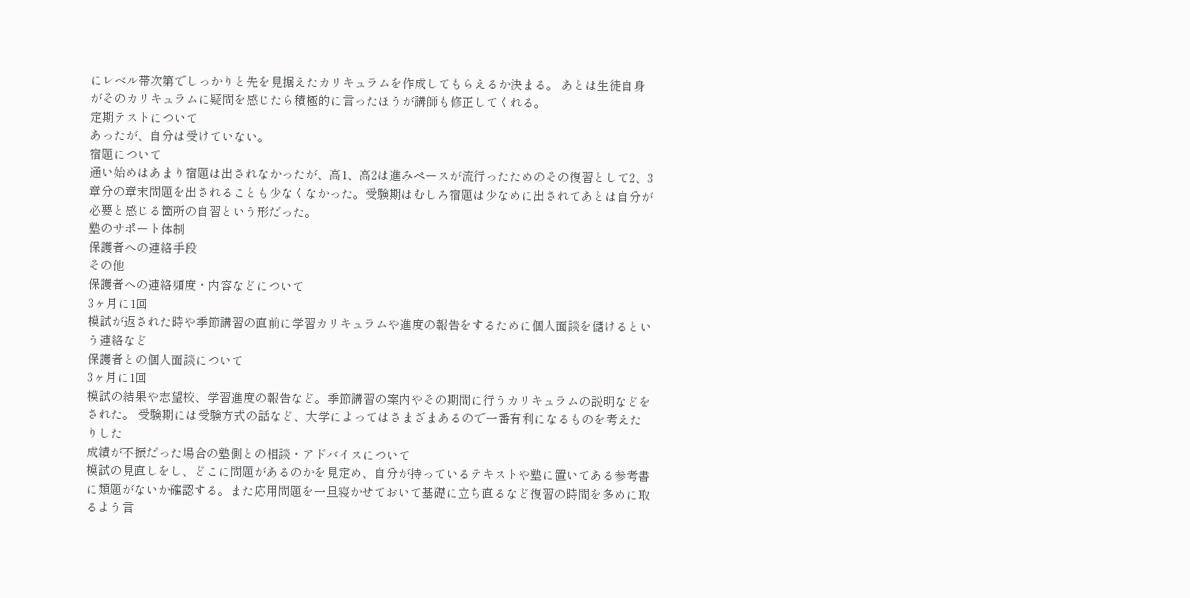にレベル帯次第でしっかりと先を見据えたカリキュラムを作成してもらえるか決まる。 あとは生徒自身がそのカリキュラムに疑問を感じたら積極的に言ったほうが講師も修正してくれる。
定期テストについて
あったが、自分は受けていない。
宿題について
通い始めはあまり宿題は出されなかったが、高1、高2は進みペースが流行ったためのその復習として2、3章分の章末問題を出されることも少なくなかった。受験期はむしろ宿題は少なめに出されてあとは自分が必要と感じる箇所の自習という形だった。
塾のサポート体制
保護者への連絡手段
その他
保護者への連絡頻度・内容などについて
3ヶ月に1回
模試が返された時や季節講習の直前に学習カリキュラムや進度の報告をするために個人面談を儲けるという連絡など
保護者との個人面談について
3ヶ月に1回
模試の結果や志望校、学習進度の報告など。季節講習の案内やその期間に行うカリキュラムの説明などをされた。 受験期には受験方式の話など、大学によってはさまざまあるので一番有利になるものを考えたりした
成績が不振だった場合の塾側との相談・アドバイスについて
模試の見直しをし、どこに問題があるのかを見定め、自分が持っているテキストや塾に置いてある参考書に類題がないか確認する。また応用問題を一旦寝かせておいて基礎に立ち直るなど復習の時間を多めに取るよう言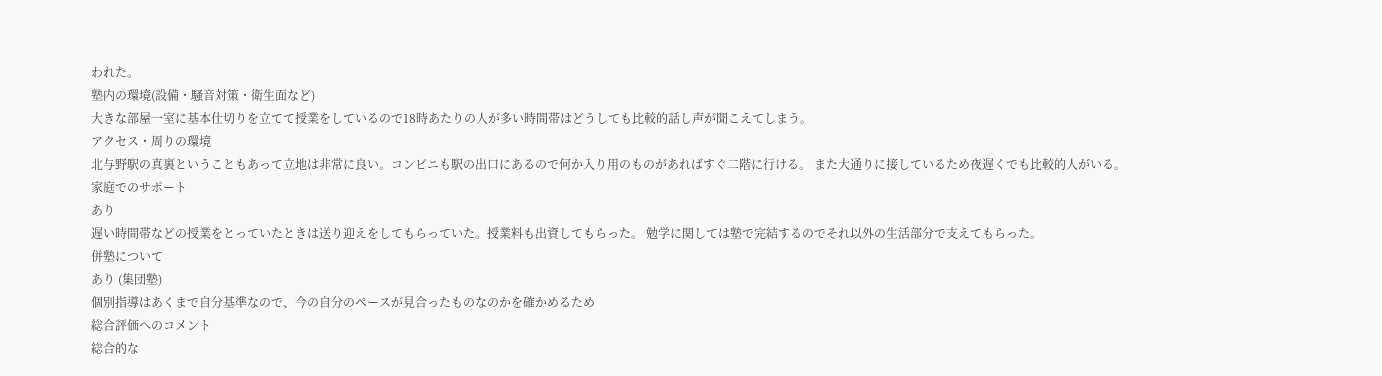われた。
塾内の環境(設備・騒音対策・衛生面など)
大きな部屋一室に基本仕切りを立てて授業をしているので18時あたりの人が多い時間帯はどうしても比較的話し声が聞こえてしまう。
アクセス・周りの環境
北与野駅の真裏ということもあって立地は非常に良い。コンビニも駅の出口にあるので何か入り用のものがあればすぐ二階に行ける。 また大通りに接しているため夜遅くでも比較的人がいる。
家庭でのサポート
あり
遅い時間帯などの授業をとっていたときは送り迎えをしてもらっていた。授業料も出資してもらった。 勉学に関しては塾で完結するのでそれ以外の生活部分で支えてもらった。
併塾について
あり (集団塾)
個別指導はあくまで自分基準なので、今の自分のペースが見合ったものなのかを確かめるため
総合評価へのコメント
総合的な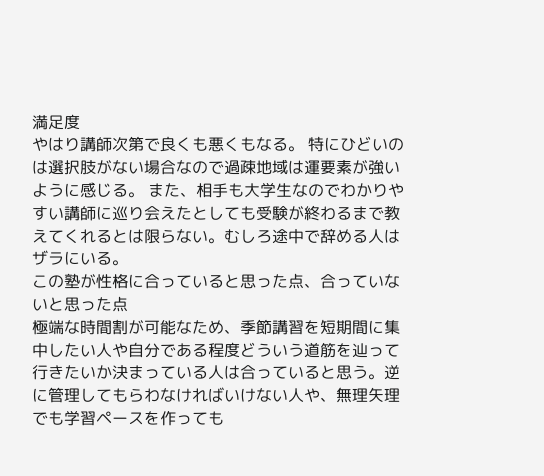満足度
やはり講師次第で良くも悪くもなる。 特にひどいのは選択肢がない場合なので過疎地域は運要素が強いように感じる。 また、相手も大学生なのでわかりやすい講師に巡り会えたとしても受験が終わるまで教えてくれるとは限らない。むしろ途中で辞める人はザラにいる。
この塾が性格に合っていると思った点、合っていないと思った点
極端な時間割が可能なため、季節講習を短期間に集中したい人や自分である程度どういう道筋を辿って行きたいか決まっている人は合っていると思う。逆に管理してもらわなければいけない人や、無理矢理でも学習ペースを作っても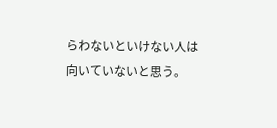らわないといけない人は向いていないと思う。